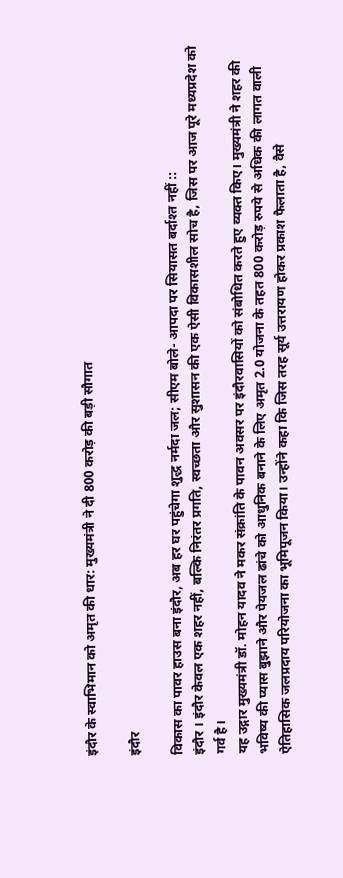इंदौर के स्वाभिमान को अमृत की धार: मुख्यमंत्री ने दी 800 करोड़ की बड़ी सौगात

इंदौर

विकास का पावर हाउस बना इंदौर, अब हर घर पहुंचेगा शुद्ध नर्मदा जल; सीएम बोले- आपदा पर सियासत बर्दाश्त नहीं ::
इंदौर । इंदौर केवल एक शहर नहीं, बल्कि निरंतर प्रगति, स्वच्छता और सुशासन की एक ऐसी विकासशील सोच है, जिस पर आज पूरे मध्यप्रदेश को गर्व है।
यह उद्गार मुख्यमंत्री डॉ. मोहन यादव ने मकर संक्रांति के पावन अवसर पर इंदौरवासियों को संबोधित करते हुए व्यक्त किए। मुख्यमंत्री ने शहर की भविष्य की प्यास बुझाने और पेयजल ढांचे को आधुनिक बनाने के लिए अमृत 2.0 योजना के तहत 800 करोड़ रुपये से अधिक की लागत वाली ऐतिहासिक जलप्रदाय परियोजना का भूमिपूजन किया। उन्होंने कहा कि जिस तरह सूर्य उत्तरायण होकर प्रकाश फैलाता है, वैसे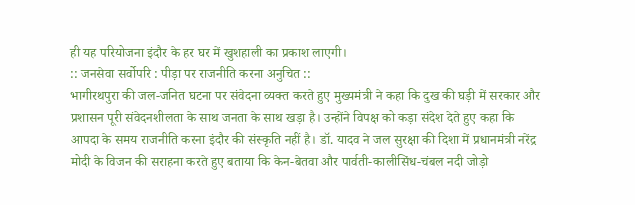ही यह परियोजना इंदौर के हर घर में खुशहाली का प्रकाश लाएगी।
:: जनसेवा सर्वोपरि : पीड़ा पर राजनीति करना अनुचित ::
भागीरथपुरा की जल-जनित घटना पर संवेदना व्यक्त करते हुए मुख्यमंत्री ने कहा कि दुख की घड़ी में सरकार और प्रशासन पूरी संवेदनशीलता के साथ जनता के साथ खड़ा है। उन्होंने विपक्ष को कड़ा संदेश देते हुए कहा कि आपदा के समय राजनीति करना इंदौर की संस्कृति नहीं है। डॉ. यादव ने जल सुरक्षा की दिशा में प्रधानमंत्री नरेंद्र मोदी के विजन की सराहना करते हुए बताया कि केन-बेतवा और पार्वती-कालीसिंध-चंबल नदी जोड़ो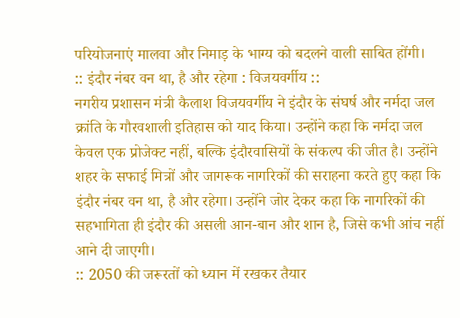परियोजनाएं मालवा और निमाड़ के भाग्य को बदलने वाली साबित होंगी।
:: इंदौर नंबर वन था, है और रहेगा : विजयवर्गीय ::
नगरीय प्रशासन मंत्री कैलाश विजयवर्गीय ने इंदौर के संघर्ष और नर्मदा जल क्रांति के गौरवशाली इतिहास को याद किया। उन्होंने कहा कि नर्मदा जल केवल एक प्रोजेक्ट नहीं, बल्कि इंदौरवासियों के संकल्प की जीत है। उन्होंने शहर के सफाई मित्रों और जागरूक नागरिकों की सराहना करते हुए कहा कि इंदौर नंबर वन था, है और रहेगा। उन्होंने जोर देकर कहा कि नागरिकों की सहभागिता ही इंदौर की असली आन-बान और शान है, जिसे कभी आंच नहीं आने दी जाएगी।
:: 2050 की जरूरतों को ध्यान में रखकर तैयार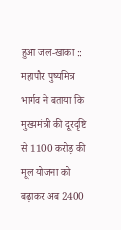हुआ जल-खाका ::
महापौर पुष्यमित्र भार्गव ने बताया कि मुख्यमंत्री की दूरदृष्टि से 1100 करोड़ की मूल योजना को बढ़ाकर अब 2400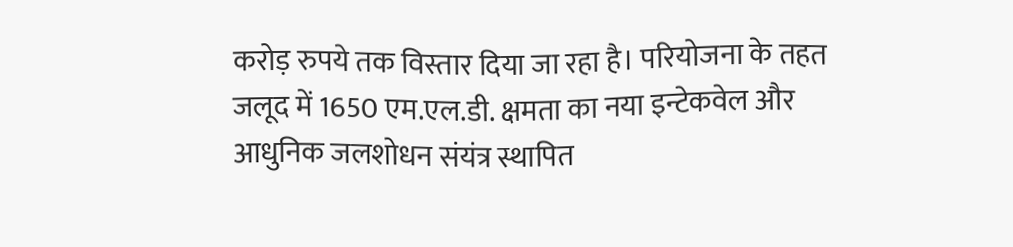करोड़ रुपये तक विस्तार दिया जा रहा है। परियोजना के तहत जलूद में 1650 एम.एल.डी. क्षमता का नया इन्टेकवेल और आधुनिक जलशोधन संयंत्र स्थापित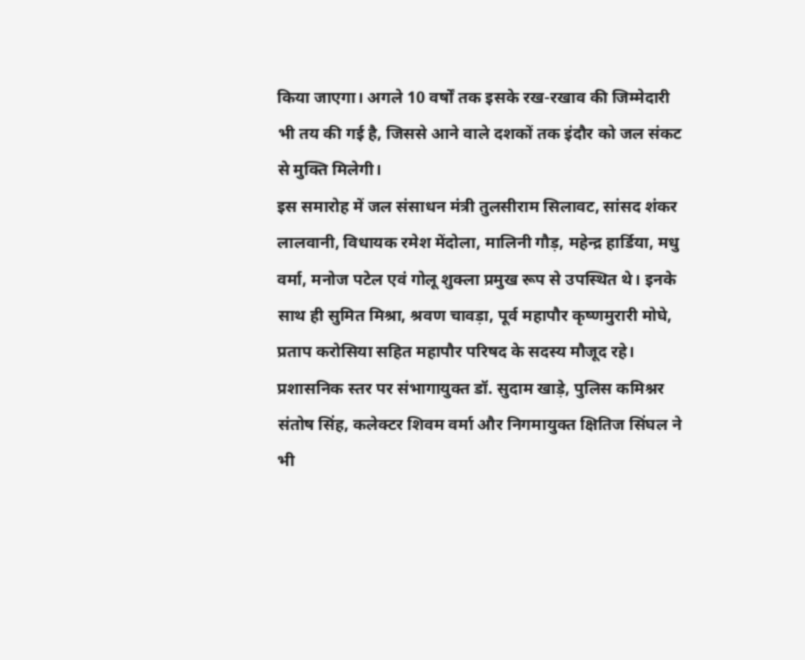किया जाएगा। अगले 10 वर्षों तक इसके रख-रखाव की जिम्मेदारी भी तय की गई है, जिससे आने वाले दशकों तक इंदौर को जल संकट से मुक्ति मिलेगी।
इस समारोह में जल संसाधन मंत्री तुलसीराम सिलावट, सांसद शंकर लालवानी, विधायक रमेश मेंदोला, मालिनी गौड़, महेन्द्र हार्डिया, मधु वर्मा, मनोज पटेल एवं गोलू शुक्ला प्रमुख रूप से उपस्थित थे। इनके साथ ही सुमित मिश्रा, श्रवण चावड़ा, पूर्व महापौर कृष्णमुरारी मोघे, प्रताप करोसिया सहित महापौर परिषद के सदस्य मौजूद रहे। प्रशासनिक स्तर पर संभागायुक्त डॉ. सुदाम खाड़े, पुलिस कमिश्नर संतोष सिंह, कलेक्टर शिवम वर्मा और निगमायुक्त क्षितिज सिंघल ने भी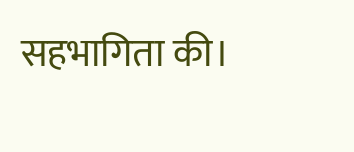सहभागिता की।